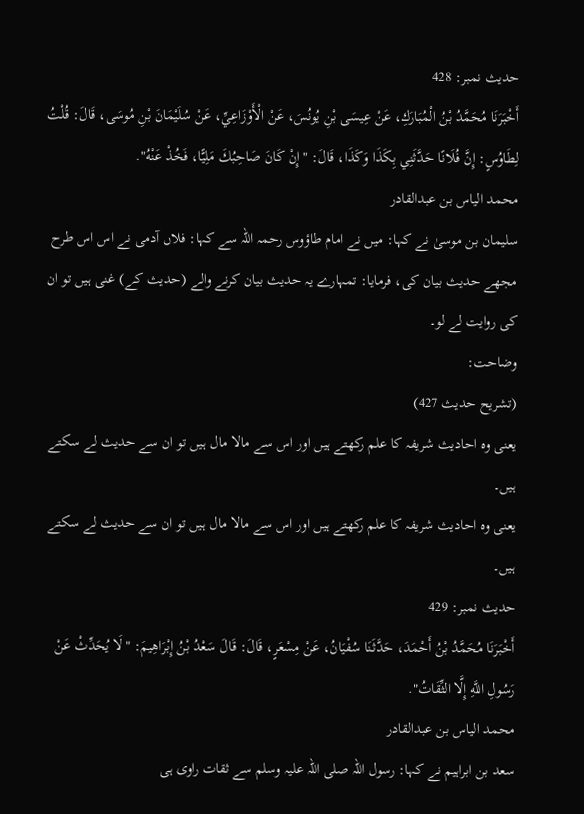حدیث نمبر: 428
أَخْبَرَنَا مُحَمَّدُ بْنُ الْمُبَارَكِ، عَنْ عِيسَى بْنِ يُونُسَ، عَنْ الْأَوْزَاعِيِّ، عَنْ سُلَيْمَانَ بْنِ مُوسَى، قَالَ: قُلْتُ لِطَاوُسٍ: إِنَّ فُلَانًا حَدَّثَنِي بِكَذَا وَكَذَا، قَالَ: "إِنْ كَانَ صَاحِبُكَ مَلِيًّا، فَخُذْ عَنْهُ".
محمد الیاس بن عبدالقادر
سلیمان بن موسیٰ نے کہا: میں نے امام طاؤوس رحمہ اللہ سے کہا: فلاں آدمی نے اس اس طرح مجھے حدیث بیان کی، فرمایا: تمہارے یہ حدیث بیان کرنے والے (حدیث کے) غنی ہیں تو ان کی روایت لے لو۔
وضاحت:
(تشریح حدیث 427)
یعنی وہ احادیث شریفہ کا علم رکھتے ہیں اور اس سے مالا مال ہیں تو ان سے حدیث لے سکتے ہیں۔
یعنی وہ احادیث شریفہ کا علم رکھتے ہیں اور اس سے مالا مال ہیں تو ان سے حدیث لے سکتے ہیں۔
حدیث نمبر: 429
أَخْبَرَنَا مُحَمَّدُ بْنُ أَحْمَدَ، حَدَّثَنَا سُفْيَانُ، عَنْ مِسْعَرٍ، قَالَ: قَالَ سَعْدُ بْنُ إِبْرَاهِيمَ: "لَا يُحَدِّثْ عَنْ رَسُولِ اللَّهِ إِلَّا الثِّقَاتُ".
محمد الیاس بن عبدالقادر
سعد بن ابراہیم نے کہا: رسول اللہ صلی اللہ علیہ وسلم سے ثقات راوی ہی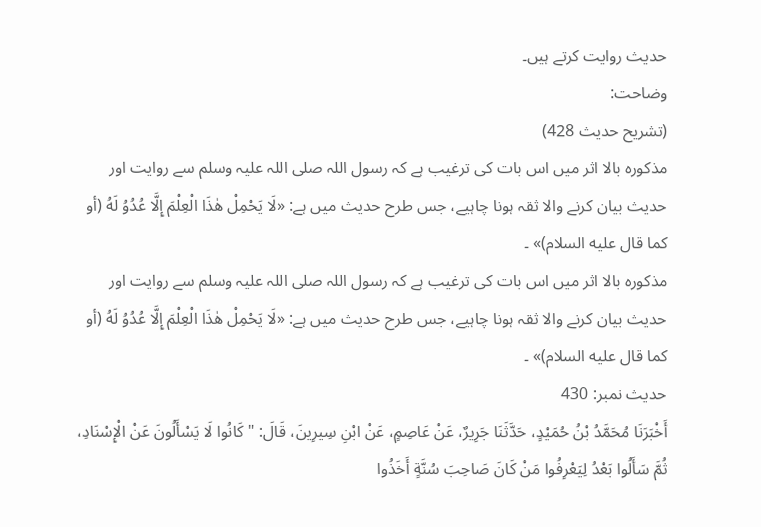حدیث روایت کرتے ہیں۔
وضاحت:
(تشریح حدیث 428)
مذکورہ بالا اثر میں اس بات کی ترغیب ہے کہ رسول اللہ صلی اللہ علیہ وسلم سے روایت اور حدیث بیان کرنے والا ثقہ ہونا چاہیے، جس طرح حدیث میں ہے: «لَا يَحْمِلْ هٰذَا الْعِلْمَ إِلَّا عُدُوُ لَهُ (أو كما قال عليه السلام)» ۔
مذکورہ بالا اثر میں اس بات کی ترغیب ہے کہ رسول اللہ صلی اللہ علیہ وسلم سے روایت اور حدیث بیان کرنے والا ثقہ ہونا چاہیے، جس طرح حدیث میں ہے: «لَا يَحْمِلْ هٰذَا الْعِلْمَ إِلَّا عُدُوُ لَهُ (أو كما قال عليه السلام)» ۔
حدیث نمبر: 430
أَخْبَرَنَا مُحَمَّدُ بْنُ حُمَيْدٍ، حَدَّثَنَا جَرِيرٌ، عَنْ عَاصِمٍ، عَنْ ابْنِ سِيرِينَ، قَالَ: "كَانُوا لَا يَسْأَلُونَ عَنْ الْإِسْنَادِ، ثُمَّ سَأَلُوا بَعْدُ لِيَعْرِفُوا مَنْ كَانَ صَاحِبَ سُنَّةٍ أَخَذُوا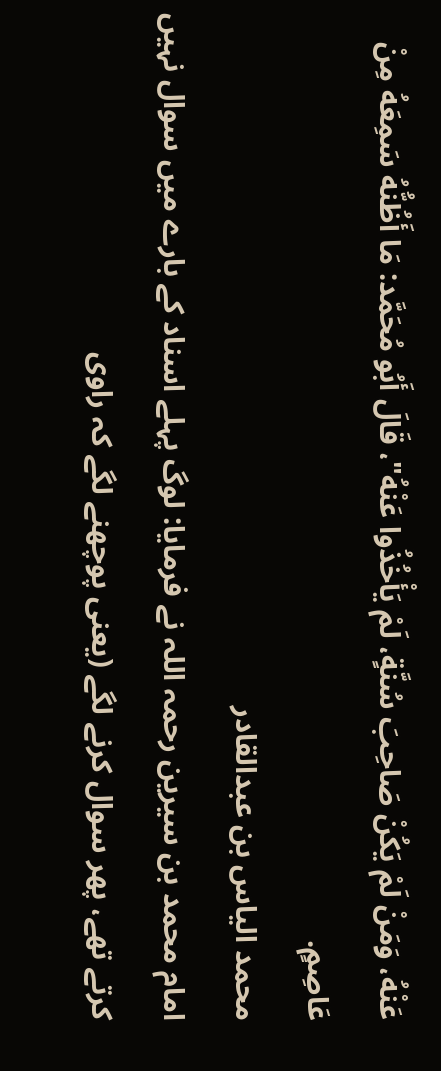عَنْهُ، وَمَنْ لَمْ يَكُنْ صَاحِبَ سُنَّةٍ، لَمْ يَأْخُذُوا عَنْهُ"، قَالَ أَبُو مُحَمَّد: مَا أَظُنُّهُ سَمِعَهُ مِنْ عَاصِمٍ.
محمد الیاس بن عبدالقادر
امام محمد بن سیرین رحمہ اللہ نے فرمایا: لوگ پہلے اسناد کے بارے میں سوال نہیں کرتے تھے، پھر سوال کرنے لگے (یعنی پوچھنے لگے کہ راوی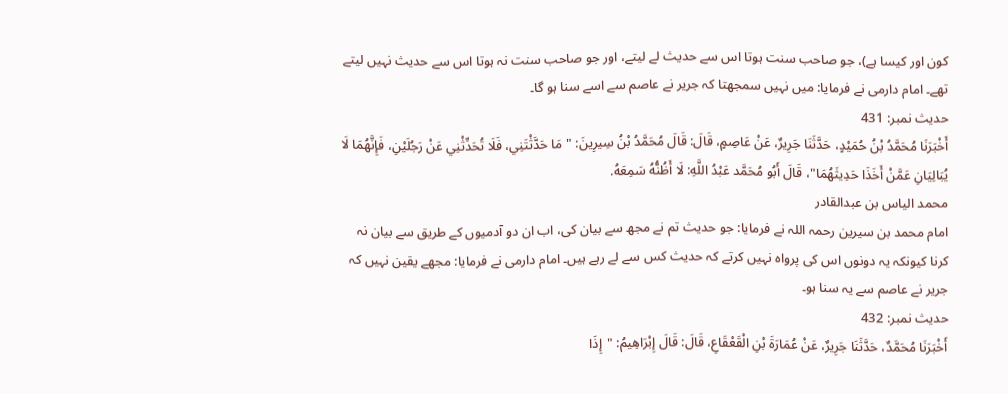کون اور کیسا ہے)، جو صاحب سنت ہوتا اس سے حدیث لے لیتے، اور جو صاحب سنت نہ ہوتا اس سے حدیث نہیں لیتے تھے۔ امام دارمی نے فرمایا: میں نہیں سمجھتا کہ جریر نے عاصم سے اسے سنا ہو گا۔
حدیث نمبر: 431
أَخْبَرَنَا مُحَمَّدُ بْنُ حُمَيْدٍ، حَدَّثَنَا جَرِيرٌ، عَنْ عَاصِمٍ، قَالَ: قَالَ مُحَمَّدُ بْنُ سِيرِينَ: "مَا حَدَّثْتَنِي، فَلَا تُحَدِّثْنِي عَنْ رَجُلَيْنِ، فَإِنَّهُمَا لَا يُبَالِيَانِ عَمَّنْ أَخَذَا حَدِيثَهُمَا"، قَالَ أَبُو مُحَمَّد عَبْدُ اللَّهِ: لَا أَظُنُّهُ سَمِعَهُ.
محمد الیاس بن عبدالقادر
امام محمد بن سیرین رحمہ اللہ نے فرمایا: جو حدیث تم نے مجھ سے بیان کی، اب ان دو آدمیوں کے طریق سے بیان نہ کرنا کیونکہ یہ دونوں اس کی پرواہ نہیں کرتے کہ حدیث کس سے لے رہے ہیں۔ امام دارمی نے فرمایا: مجھے یقین نہیں کہ جریر نے عاصم سے یہ سنا ہو۔
حدیث نمبر: 432
أَخْبَرَنَا مُحَمَّدٌ، حَدَّثَنَا جَرِيرٌ، عَنْ عُمَارَةَ بْنِ الْقَعْقَاعِ، قَالَ: قَالَ إِبْرَاهِيمُ: "إِذَا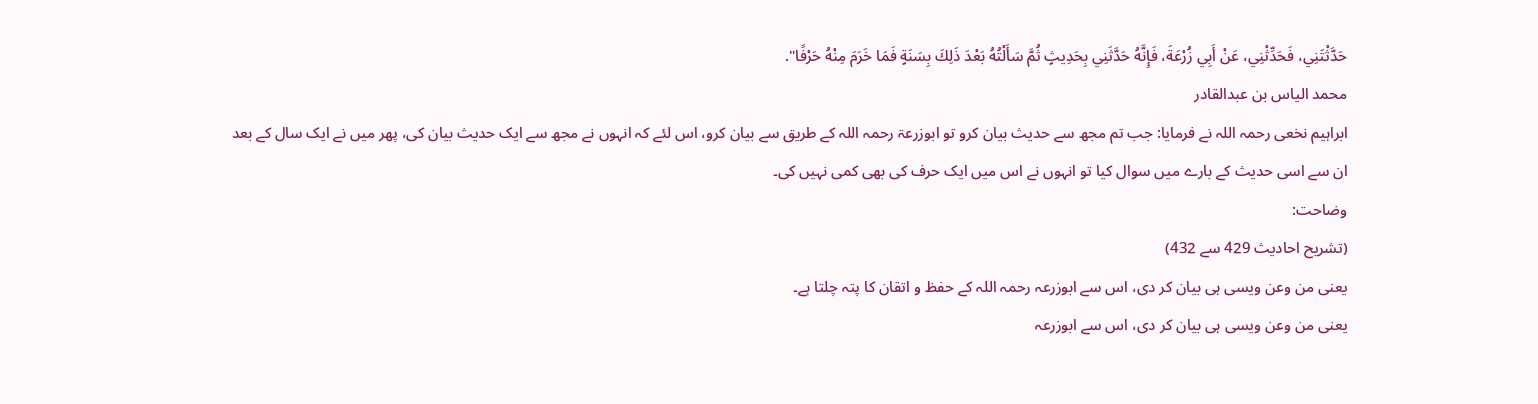حَدَّثْتَنِي، فَحَدِّثْنِي، عَنْ أَبِي زُرْعَةَ، فَإِنَّهُ حَدَّثَنِي بِحَدِيثٍ ثُمَّ سَأَلْتُهُ بَعْدَ ذَلِكَ بِسَنَةٍ فَمَا خَرَمَ مِنْهُ حَرْفًا".
محمد الیاس بن عبدالقادر
ابراہیم نخعی رحمہ اللہ نے فرمایا: جب تم مجھ سے حدیث بیان کرو تو ابوزرعۃ رحمہ اللہ کے طریق سے بیان کرو، اس لئے کہ انہوں نے مجھ سے ایک حدیث بیان کی، پھر میں نے ایک سال کے بعد ان سے اسی حدیث کے بارے میں سوال کیا تو انہوں نے اس میں ایک حرف کی بھی کمی نہیں کی۔
وضاحت:
(تشریح احادیث 429 سے 432)
یعنی من وعن ویسی ہی بیان کر دی، اس سے ابوزرعہ رحمہ اللہ کے حفظ و اتقان کا پتہ چلتا ہے۔
یعنی من وعن ویسی ہی بیان کر دی، اس سے ابوزرعہ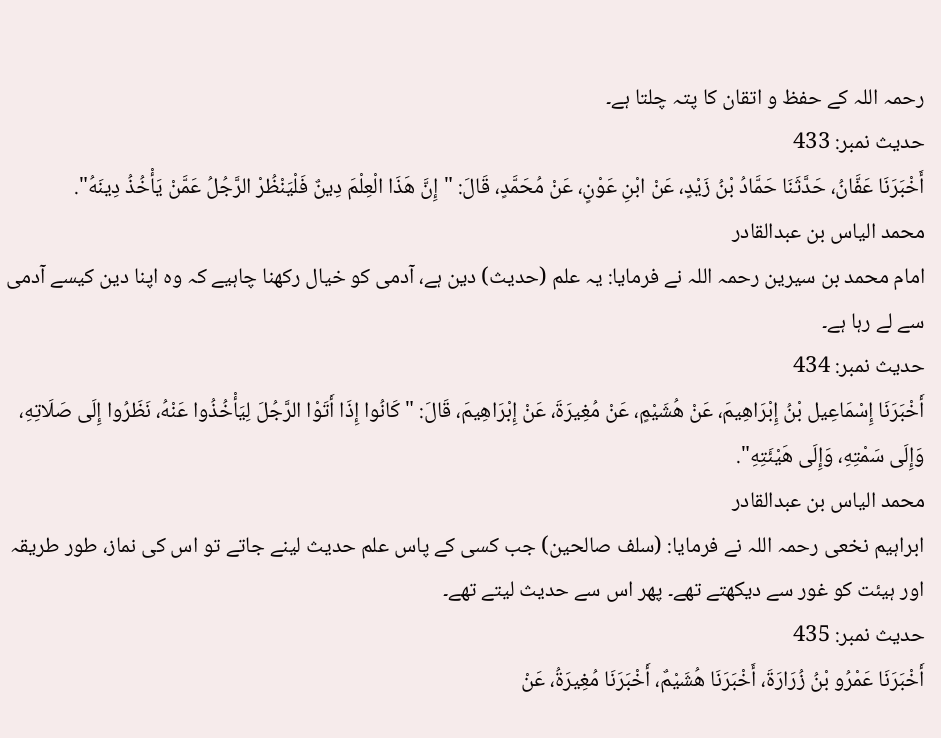رحمہ اللہ کے حفظ و اتقان کا پتہ چلتا ہے۔
حدیث نمبر: 433
أَخْبَرَنَا عَفَّانُ، حَدَّثَنَا حَمَّادُ بْنُ زَيْدٍ، عَنْ ابْنِ عَوْنٍ، عَنْ مُحَمَّدٍ، قَالَ: "إِنَّ هَذَا الْعِلْمَ دِينٌ فَلْيَنْظُرْ الرَّجُلُ عَمَّنْ يَأْخُذُ دِينَهُ".
محمد الیاس بن عبدالقادر
امام محمد بن سیرین رحمہ اللہ نے فرمایا: یہ علم (حدیث) دین ہے، آدمی کو خیال رکھنا چاہیے کہ وہ اپنا دین کیسے آدمی سے لے رہا ہے۔
حدیث نمبر: 434
أَخْبَرَنَا إِسْمَاعِيل بْنُ إِبْرَاهِيمَ، عَنْ هُشَيْمٍ، عَنْ مُغِيرَةَ، عَنْ إِبْرَاهِيمَ، قَالَ: "كَانُوا إِذَا أَتَوْا الرَّجُلَ لِيَأْخُذُوا عَنْهُ، نَظَرُوا إِلَى صَلَاتِهِ، وَإِلَى سَمْتِهِ، وَإِلَى هَيْئَتِهِ".
محمد الیاس بن عبدالقادر
ابراہیم نخعی رحمہ اللہ نے فرمایا: (سلف صالحین) جب کسی کے پاس علم حدیث لینے جاتے تو اس کی نماز، طور طریقہ اور ہیئت کو غور سے دیکھتے تھے۔ پھر اس سے حدیث لیتے تھے۔
حدیث نمبر: 435
أَخْبَرَنَا عَمْرُو بْنُ زُرَارَةَ، أَخْبَرَنَا هُشَيْمٌ، أَخْبَرَنَا مُغِيرَةُ، عَنْ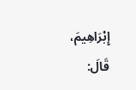إِبْرَاهِيمَ، قَالَ: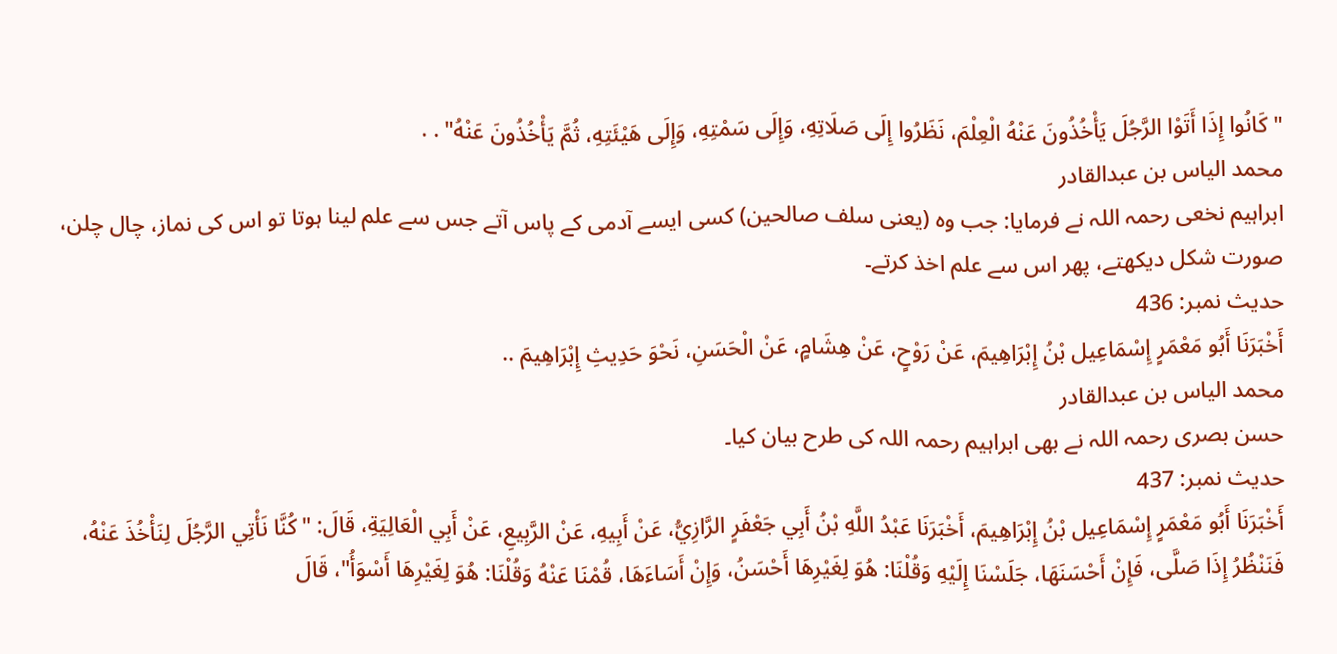"كَانُوا إِذَا أَتَوْا الرَّجُلَ يَأْخُذُونَ عَنْهُ الْعِلْمَ، نَظَرُوا إِلَى صَلَاتِهِ، وَإِلَى سَمْتِهِ، وَإِلَى هَيْئَتِهِ، ثُمَّ يَأْخُذُونَ عَنْهُ" . .
محمد الیاس بن عبدالقادر
ابراہیم نخعی رحمہ اللہ نے فرمایا: جب وہ (یعنی سلف صالحین) کسی ایسے آدمی کے پاس آتے جس سے علم لینا ہوتا تو اس کی نماز، چال چلن، صورت شکل دیکھتے، پھر اس سے علم اخذ کرتے۔
حدیث نمبر: 436
أَخْبَرَنَا أَبُو مَعْمَرٍ إِسْمَاعِيل بْنُ إِبْرَاهِيمَ، عَنْ رَوْحٍ، عَنْ هِشَامٍ، عَنْ الْحَسَنِ، نَحْوَ حَدِيثِ إِبْرَاهِيمَ ..
محمد الیاس بن عبدالقادر
حسن بصری رحمہ اللہ نے بھی ابراہیم رحمہ اللہ کی طرح بیان کیا۔
حدیث نمبر: 437
أَخْبَرَنَا أَبُو مَعْمَرٍ إِسْمَاعِيل بْنُ إِبْرَاهِيمَ، أَخْبَرَنَا عَبْدُ اللَّهِ بْنُ أَبِي جَعْفَرٍ الرَّازِيُّ، عَنْ أَبِيهِ، عَنْ الرَّبِيعِ، عَنْ أَبِي الْعَالِيَةِ، قَالَ: "كُنَّا نَأْتِي الرَّجُلَ لِنَأْخُذَ عَنْهُ، فَنَنْظُرُ إِذَا صَلَّى، فَإِنْ أَحْسَنَهَا، جَلَسْنَا إِلَيْهِ وَقُلْنَا: هُوَ لِغَيْرِهَا أَحْسَنُ، وَإِنْ أَسَاءَهَا، قُمْنَا عَنْهُ وَقُلْنَا: هُوَ لِغَيْرِهَا أَسْوَأُ"، قَالَ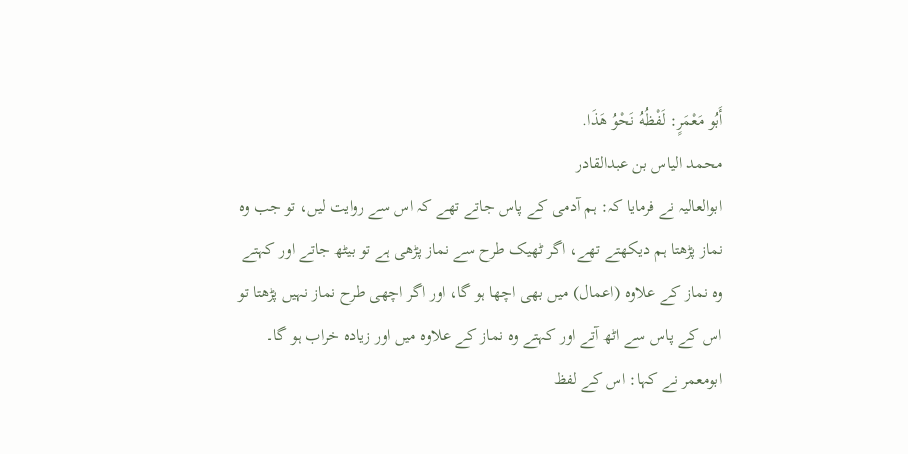أَبُو مَعْمَرٍ: لَفْظُهُ نَحْوُ هَذَا.
محمد الیاس بن عبدالقادر
ابوالعالیہ نے فرمایا کہ: ہم آدمی کے پاس جاتے تھے کہ اس سے روایت لیں، تو جب وہ نماز پڑھتا ہم دیکھتے تھے، اگر ٹھیک طرح سے نماز پڑھی ہے تو بیٹھ جاتے اور کہتے وہ نماز کے علاوہ (اعمال) میں بھی اچھا ہو گا، اور اگر اچھی طرح نماز نہیں پڑھتا تو اس کے پاس سے اٹھ آتے اور کہتے وہ نماز کے علاوہ میں اور زیادہ خراب ہو گا۔ ابومعمر نے کہا: اس کے لفظ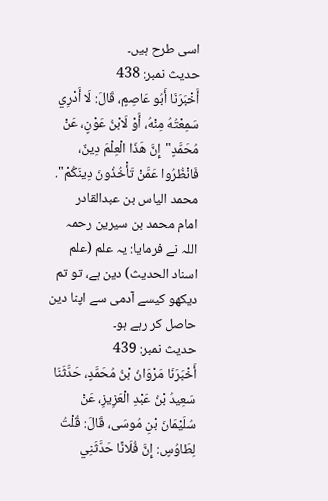اسی طرح ہیں۔
حدیث نمبر: 438
أَخْبَرَنَا أَبُو عَاصِمٍ، قَالَ: لَا أَدْرِي سَمِعْتُهُ مِنْهُ، أَوْ لَابْنُ عَوْنٍ، عَنْ مُحَمَّدٍ"إِنَّ هَذَا الْعِلْمَ دِينٌ، فَانْظُرُوا عَمَّنْ تَأْخُذُونَ دِينَكُمْ".
محمد الیاس بن عبدالقادر
امام محمد بن سیرین رحمہ اللہ نے فرمایا: یہ علم (علم اسناد الحديث) دین ہے، تو تم دیکھو کیسے آدمی سے اپنا دین حاصل کر رہے ہو۔
حدیث نمبر: 439
أَخْبَرَنَا مَرْوَانُ بْنُ مُحَمَّدٍ، حَدَّثَنَا سَعِيدُ بْنُ عَبْدِ الْعَزِيزِ، عَنْ سُلَيْمَانَ بْنِ مُوسَى، قَالَ: قُلْتُ لِطَاوُسٍ: إِنَّ فُلَانًا حَدَّثَنِي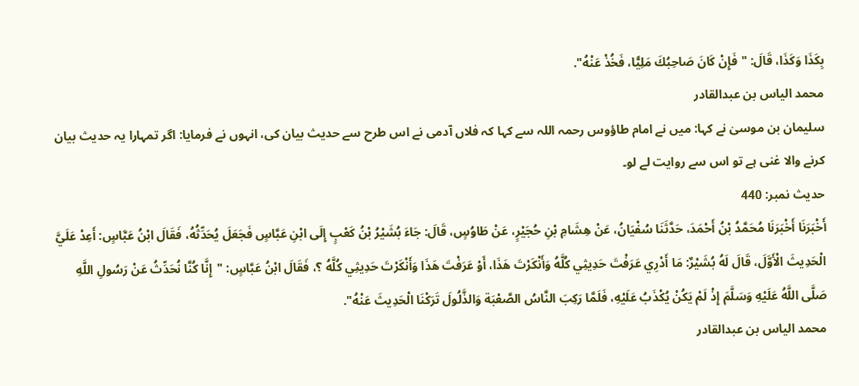بِكَذَا وَكَذَا، قَالَ: "فَإِنْ كَانَ صَاحِبُكَ مَلِيًّا، فَخُذْ عَنْهُ".
محمد الیاس بن عبدالقادر
سلیمان بن موسیٰ نے کہا: میں نے امام طاؤوس رحمہ اللہ سے کہا کہ فلاں آدمی نے اس طرح سے حدیث بیان کی، انہوں نے فرمایا: اگر تمہارا یہ حدیث بیان کرنے والا غنی ہے تو اس سے روایت لے لو۔
حدیث نمبر: 440
أَخْبَرَنَا أَخْبَرَنَا مُحَمَّدُ بْنُ أَحْمَدَ، حَدَّثَنَا سُفْيَانُ، عَنْ هِشَامِ بْنِ حُجَيْرٍ، عَنْ طَاوُسٍ، قَالَ: جَاءَ بُشَيْرُ بْنُ كَعْبٍ إِلَى ابْنِ عَبَّاسٍ فَجَعَلَ يُحَدِّثُهُ، فَقَالَ ابْنُ عَبَّاسٍ: أَعِدْ عَلَيَّ الْحَدِيثَ الْأَوَّلَ، قَالَ لَهُ بُشَيْرٌ: مَا أَدْرِي عَرَفْتَ حَدِيثِي كُلَّهُ وَأَنْكَرْتَ هَذَا، أَوْ عَرَفْتَ هَذَا وَأَنْكَرْتَ حَدِيثِي كُلَّهُ ؟، فَقَالَ ابْنُ عَبَّاسٍ: "إِنَّا كُنَّا نُحَدِّثُ عَنْ رَسُولِ اللَّهِ صَلَّى اللَّهُ عَلَيْهِ وَسَلَّمَ إِذْ لَمْ يَكُنْ يُكْذَبُ عَلَيْهِ، فَلَمَّا رَكِبَ النَّاسُ الصَّعْبَة وَالذَّلُولَ تَرَكْنَا الْحَدِيثَ عَنْهُ".
محمد الیاس بن عبدالقادر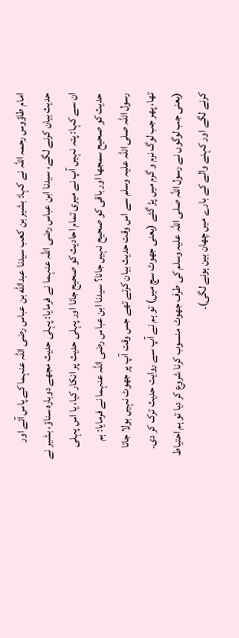امام طاؤوس رحمہ اللہ نے کہا: بشیر بن کعب سیدنا عبدالله بن عباس رضی اللہ عنہما کے پاس آئے اور حدیث بیان کرنے لگے، سیدنا ابن عباس رضی اللہ عنہما نے فرمایا: پہلی حدیث مجھے دوبارہ سناؤ، بشیر نے ان سے کہا: پتہ نہیں آپ نے میری تمام احادیث کو صحیح جانا اور پہلی حدیث پر انکار کیا، یا اس پہلی حدیث کو صحیح سمجھا اور باقی کو صحیح نہیں جانا؟ سیدنا ابن عباس رضی اللہ عنہما نے فرمایا: ہم رسول اللہ صلی اللہ علیہ وسلم سے اس وقت حدیث بیان کرتے تھے جس وقت آپ پر جھوٹ نہیں بولا جاتا تھا، پھر جب لوگ نرم و گرم میں پڑ گئے (یعنی جھوٹ سچ میں) تو ہم نے آپ سے روایت حدیث ترک کر دی۔ (یعنی جب لوگوں نے رسول اللہ صلی اللہ علیہ وسلم کی طرف جھوٹ منسوب کرنا شروع کر دیا تو ہم احتیاط کرنے لگے اور کہنے والے کے بارے میں چھان بین ہونے لگی)۔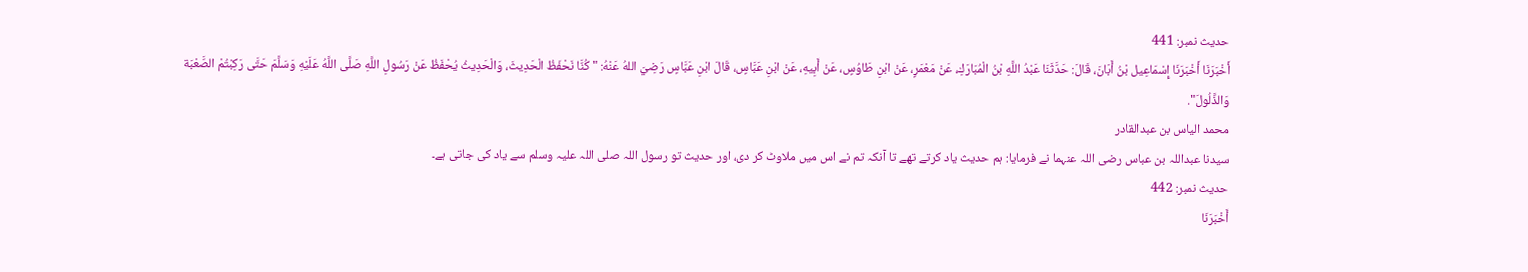حدیث نمبر: 441
أَخْبَرَنَا أَخْبَرَنَا إِسْمَاعِيل بْنُ أَبَانَ، قَالَ: حَدَّثَنَا عَبْدُ اللَّهِ بْنُ الْمُبَارَكِ، عَنْ مَعْمَرٍ، عَنْ ابْنِ طَاوُسٍ، عَنْ أَبِيهِ، عَنْ ابْنِ عَبَّاسٍ، قَالَ ابْنِ عَبَّاسٍ رَضِيَ اللهُ عَنْهُ: "كُنَّا نَحْفَظُ الْحَدِيثَ، وَالْحَدِيثُ يُحْفَظُ عَنْ رَسُولِ اللَّهِ صَلَّى اللَّهُ عَلَيْهِ وَسَلَّمَ حَتَّى رَكِبْتُمْ الصَّعْبَة وَالذَّلُولَ".
محمد الیاس بن عبدالقادر
سیدنا عبداللہ بن عباس رضی اللہ عنہما نے فرمایا: ہم حدیث یاد کرتے تھے تا آنکہ تم نے اس میں ملاوٹ کر دی، اور حدیث تو رسول اللہ صلی اللہ علیہ وسلم سے یاد کی جاتی ہے۔
حدیث نمبر: 442
أَخْبَرَنَا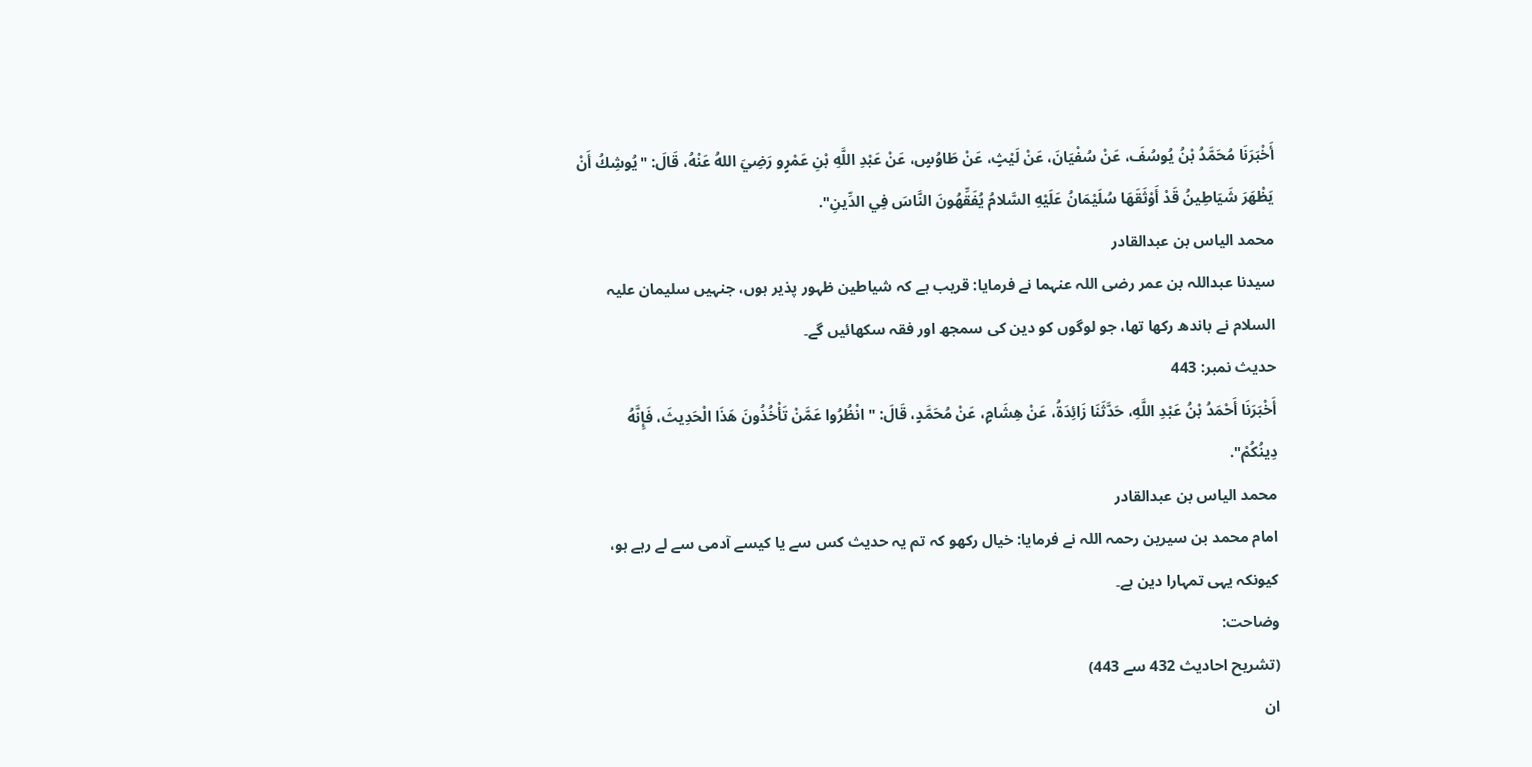أَخْبَرَنَا مُحَمَّدُ بْنُ يُوسُفَ، عَنْ سُفْيَانَ، عَنْ لَيْثٍ، عَنْ طَاوُسٍ، عَنْ عَبْدِ اللَّهِ بْنِ عَمْرٍو رَضِيَ اللهُ عَنْهُ، قَالَ: "يُوشِكُ أَنْ يَظْهَرَ شَيَاطِينُ قَدْ أَوْثَقَهَا سُلَيْمَانُ عَلَيْهِ السَّلامُ يُفَقِّهُونَ النَّاسَ فِي الدِّينِ".
محمد الیاس بن عبدالقادر
سیدنا عبداللہ بن عمر رضی اللہ عنہما نے فرمایا: قریب ہے کہ شیاطین ظہور پذیر ہوں، جنہیں سلیمان علیہ السلام نے باندھ رکھا تھا، جو لوگوں کو دین کی سمجھ اور فقہ سکھائیں گے۔
حدیث نمبر: 443
أَخْبَرَنَا أَحْمَدُ بْنُ عَبْدِ اللَّهِ، حَدَّثَنَا زَائِدَةُ، عَنْ هِشَامٍ، عَنْ مُحَمَّدٍ، قَالَ: "انْظُرُوا عَمَّنْ تَأْخُذُونَ هَذَا الْحَدِيثَ، فَإِنَّهُ دِينُكُمْ".
محمد الیاس بن عبدالقادر
امام محمد بن سیرین رحمہ اللہ نے فرمایا: خیال رکھو کہ تم یہ حدیث کس سے یا کیسے آدمی سے لے رہے ہو، کیونکہ یہی تمہارا دین ہے۔
وضاحت:
(تشریح احادیث 432 سے 443)
ان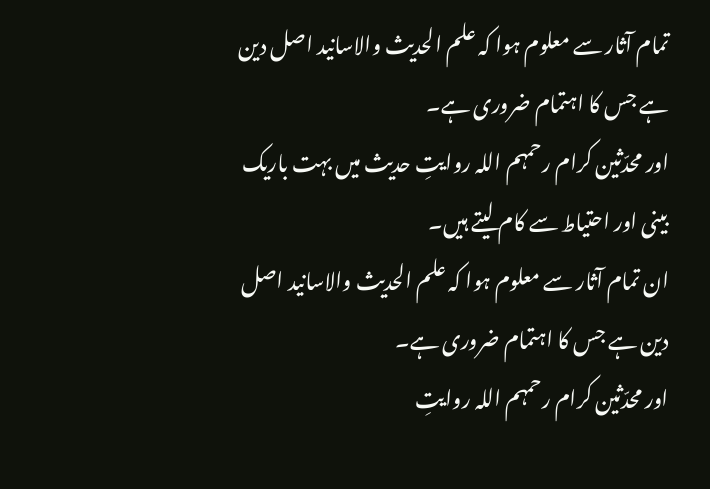تمام آثار سے معلوم ہوا کہ علم الحدیث والاسانید اصل دین ہے جس کا اہتمام ضروری ہے۔
اور محدّثین کرام رحمہم اللہ روایتِ حدیث میں بہت باریک بینی اور احتیاط سے کام لیتے ہیں۔
ان تمام آثار سے معلوم ہوا کہ علم الحدیث والاسانید اصل دین ہے جس کا اہتمام ضروری ہے۔
اور محدّثین کرام رحمہم اللہ روایتِ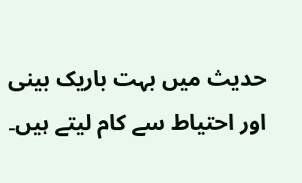حدیث میں بہت باریک بینی اور احتیاط سے کام لیتے ہیں۔